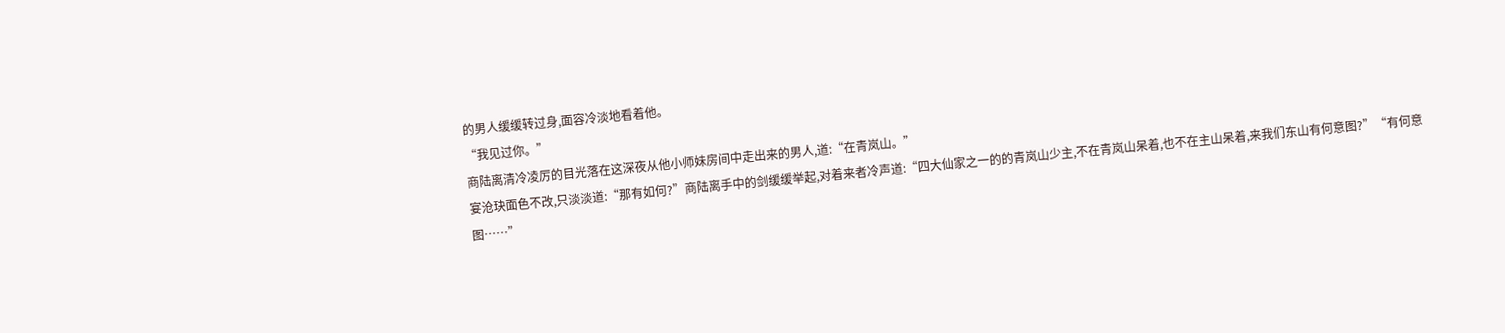的男人缓缓转过身,面容冷淡地看着他。
“我见过你。”
商陆离清冷凌厉的目光落在这深夜从他小师妹房间中走出来的男人,道:“在青岚山。”
宴沧玦面色不改,只淡淡道:“那有如何?”商陆离手中的剑缓缓举起,对着来者冷声道:“四大仙家之一的的青岚山少主,不在青岚山呆着,也不在主山呆着,来我们东山有何意图?”“有何意图……”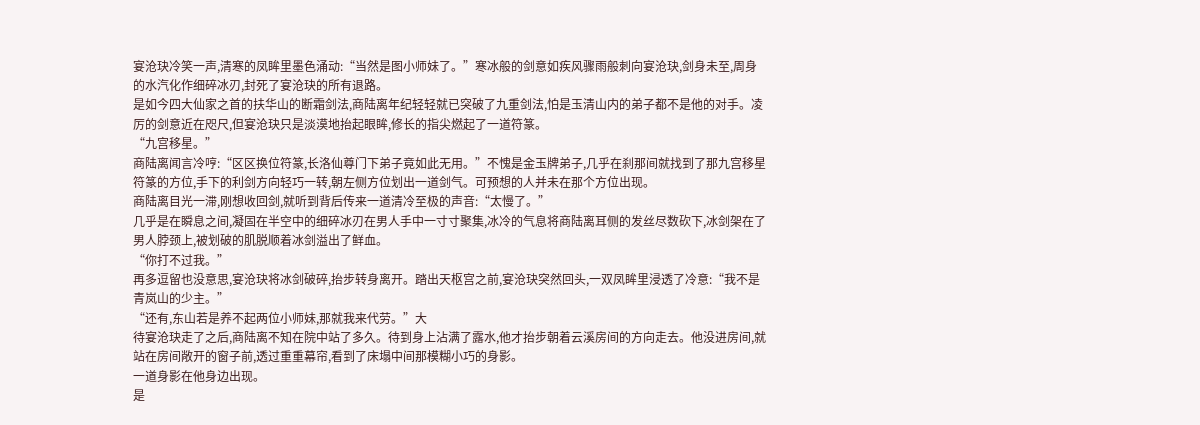宴沧玦冷笑一声,清寒的凤眸里墨色涌动:“当然是图小师妹了。”寒冰般的剑意如疾风骤雨般刺向宴沧玦,剑身未至,周身的水汽化作细碎冰刃,封死了宴沧玦的所有退路。
是如今四大仙家之首的扶华山的断霜剑法,商陆离年纪轻轻就已突破了九重剑法,怕是玉清山内的弟子都不是他的对手。凌厉的剑意近在咫尺,但宴沧玦只是淡漠地抬起眼眸,修长的指尖燃起了一道符篆。
“九宫移星。”
商陆离闻言冷哼:“区区换位符篆,长洛仙尊门下弟子竟如此无用。”不愧是金玉牌弟子,几乎在刹那间就找到了那九宫移星符篆的方位,手下的利剑方向轻巧一转,朝左侧方位划出一道剑气。可预想的人并未在那个方位出现。
商陆离目光一滞,刚想收回剑,就听到背后传来一道清冷至极的声音:“太慢了。”
几乎是在瞬息之间,凝固在半空中的细碎冰刃在男人手中一寸寸聚集,冰冷的气息将商陆离耳侧的发丝尽数砍下,冰剑架在了男人脖颈上,被划破的肌脱顺着冰剑溢出了鲜血。
“你打不过我。”
再多逗留也没意思,宴沧玦将冰剑破碎,抬步转身离开。踏出天枢宫之前,宴沧玦突然回头,一双凤眸里浸透了冷意:“我不是青岚山的少主。”
“还有,东山若是养不起两位小师妹,那就我来代劳。”大
待宴沧玦走了之后,商陆离不知在院中站了多久。待到身上沾满了露水,他才抬步朝着云溪房间的方向走去。他没进房间,就站在房间敞开的窗子前,透过重重幕帘,看到了床塌中间那模糊小巧的身影。
一道身影在他身边出现。
是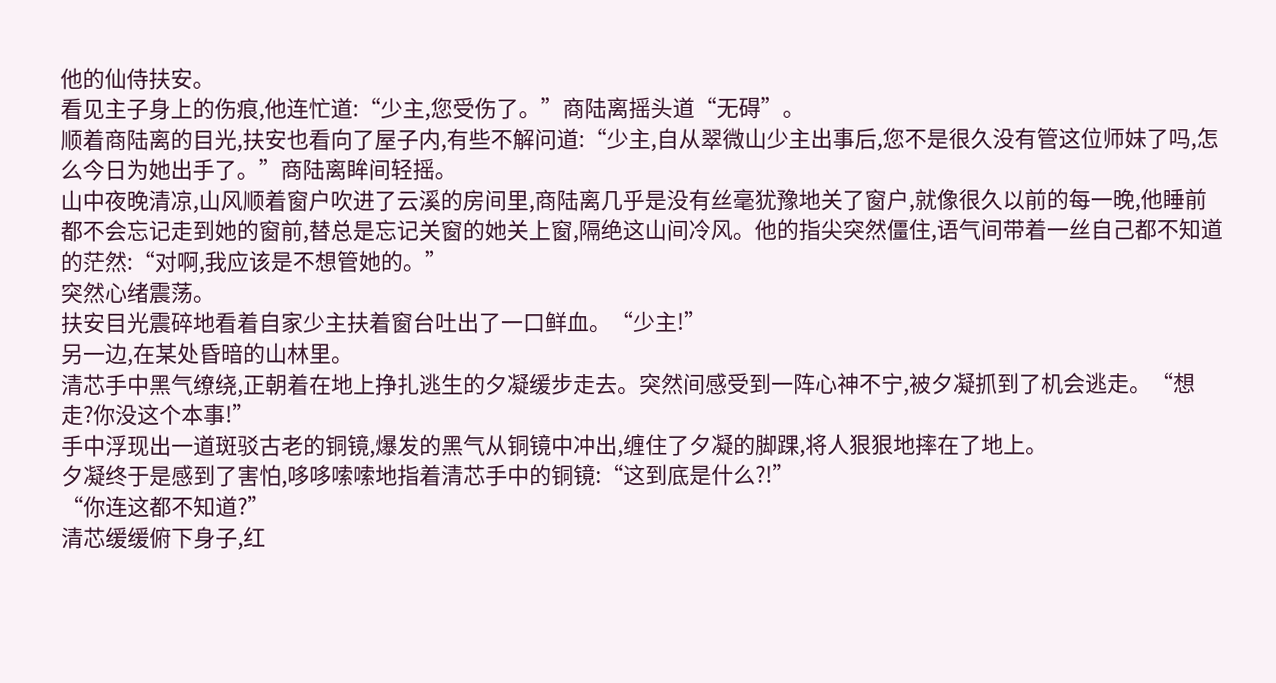他的仙侍扶安。
看见主子身上的伤痕,他连忙道:“少主,您受伤了。”商陆离摇头道“无碍”。
顺着商陆离的目光,扶安也看向了屋子内,有些不解问道:“少主,自从翠微山少主出事后,您不是很久没有管这位师妹了吗,怎么今日为她出手了。”商陆离眸间轻摇。
山中夜晚清凉,山风顺着窗户吹进了云溪的房间里,商陆离几乎是没有丝毫犹豫地关了窗户,就像很久以前的每一晚,他睡前都不会忘记走到她的窗前,替总是忘记关窗的她关上窗,隔绝这山间冷风。他的指尖突然僵住,语气间带着一丝自己都不知道的茫然:“对啊,我应该是不想管她的。”
突然心绪震荡。
扶安目光震碎地看着自家少主扶着窗台吐出了一口鲜血。“少主!”
另一边,在某处昏暗的山林里。
清芯手中黑气缭绕,正朝着在地上挣扎逃生的夕凝缓步走去。突然间感受到一阵心神不宁,被夕凝抓到了机会逃走。“想走?你没这个本事!”
手中浮现出一道斑驳古老的铜镜,爆发的黑气从铜镜中冲出,缠住了夕凝的脚踝,将人狠狠地摔在了地上。
夕凝终于是感到了害怕,哆哆嗦嗦地指着清芯手中的铜镜:“这到底是什么?!”
“你连这都不知道?”
清芯缓缓俯下身子,红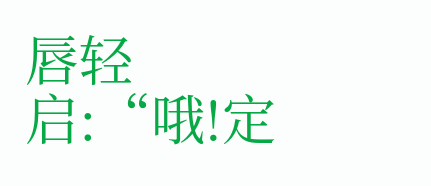唇轻启:“哦!定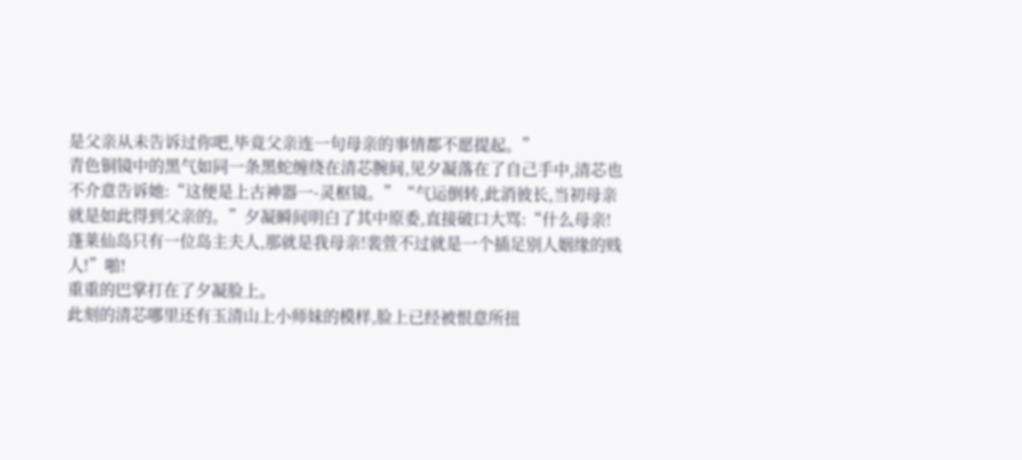是父亲从未告诉过你吧,毕竟父亲连一句母亲的事情都不愿提起。”
青色铜镜中的黑气如同一条黑蛇缠绕在清芯腕间,见夕凝落在了自己手中,清芯也不介意告诉她:“这便是上古神器一-灵枢镜。”“气运倒转,此消彼长,当初母亲就是如此得到父亲的。”夕凝瞬间明白了其中原委,直接破口大骂:“什么母亲!蓬莱仙岛只有一位岛主夫人,那就是我母亲!裴萱不过就是一个插足别人姻缘的贱人!”啪!
重重的巴掌打在了夕凝脸上。
此刻的清芯哪里还有玉清山上小师妹的模样,脸上已经被恨意所扭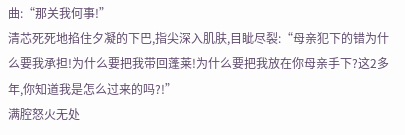曲:“那关我何事!”
清芯死死地掐住夕凝的下巴,指尖深入肌肤,目眦尽裂:“母亲犯下的错为什么要我承担!为什么要把我带回蓬莱!为什么要把我放在你母亲手下?这2多年,你知道我是怎么过来的吗?!”
满腔怒火无处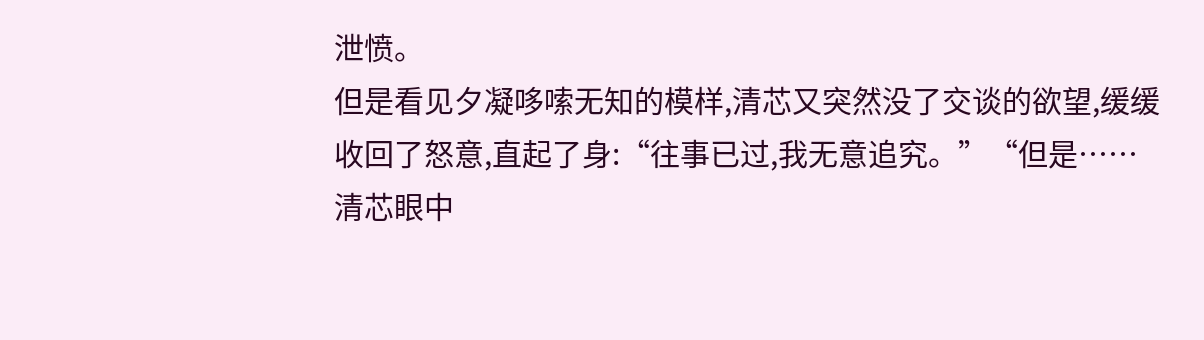泄愤。
但是看见夕凝哆嗦无知的模样,清芯又突然没了交谈的欲望,缓缓收回了怒意,直起了身:“往事已过,我无意追究。”“但是……
清芯眼中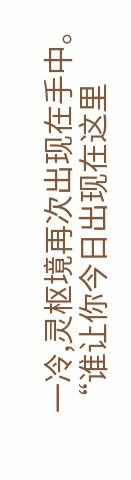一冷,灵枢境再次出现在手中。
“谁让你今日出现在这里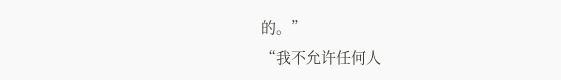的。”
“我不允许任何人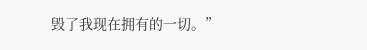毁了我现在拥有的一切。”